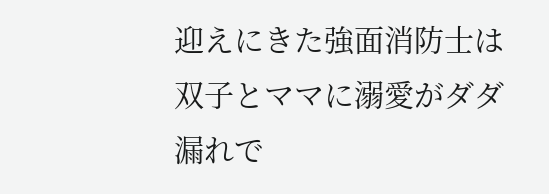迎えにきた強面消防士は双子とママに溺愛がダダ漏れで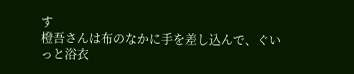す
橙吾さんは布のなかに手を差し込んで、ぐいっと浴衣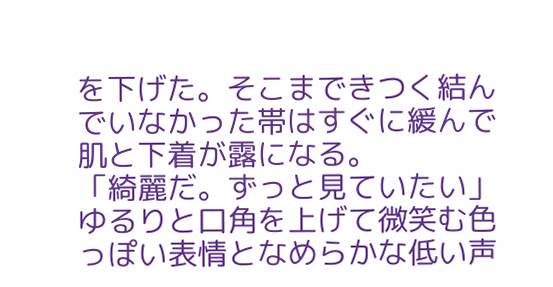を下げた。そこまできつく結んでいなかった帯はすぐに緩んで肌と下着が露になる。
「綺麗だ。ずっと見ていたい」
ゆるりと口角を上げて微笑む色っぽい表情となめらかな低い声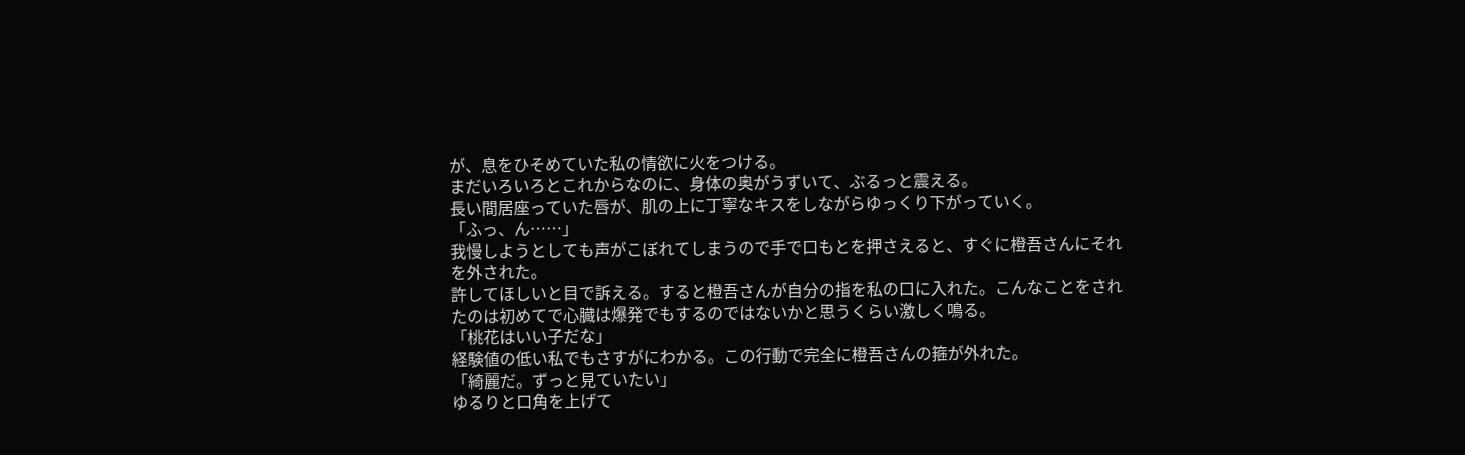が、息をひそめていた私の情欲に火をつける。
まだいろいろとこれからなのに、身体の奥がうずいて、ぶるっと震える。
長い間居座っていた唇が、肌の上に丁寧なキスをしながらゆっくり下がっていく。
「ふっ、ん……」
我慢しようとしても声がこぼれてしまうので手で口もとを押さえると、すぐに橙吾さんにそれを外された。
許してほしいと目で訴える。すると橙吾さんが自分の指を私の口に入れた。こんなことをされたのは初めてで心臓は爆発でもするのではないかと思うくらい激しく鳴る。
「桃花はいい子だな」
経験値の低い私でもさすがにわかる。この行動で完全に橙吾さんの箍が外れた。
「綺麗だ。ずっと見ていたい」
ゆるりと口角を上げて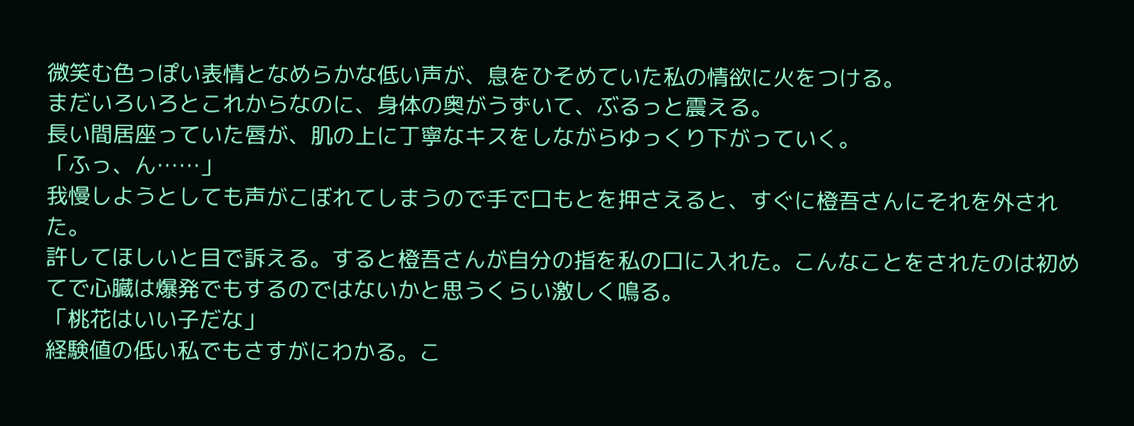微笑む色っぽい表情となめらかな低い声が、息をひそめていた私の情欲に火をつける。
まだいろいろとこれからなのに、身体の奥がうずいて、ぶるっと震える。
長い間居座っていた唇が、肌の上に丁寧なキスをしながらゆっくり下がっていく。
「ふっ、ん……」
我慢しようとしても声がこぼれてしまうので手で口もとを押さえると、すぐに橙吾さんにそれを外された。
許してほしいと目で訴える。すると橙吾さんが自分の指を私の口に入れた。こんなことをされたのは初めてで心臓は爆発でもするのではないかと思うくらい激しく鳴る。
「桃花はいい子だな」
経験値の低い私でもさすがにわかる。こ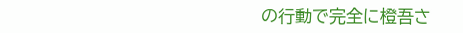の行動で完全に橙吾さ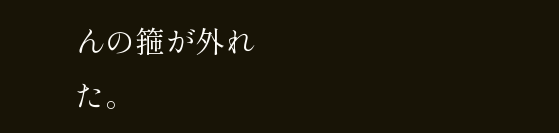んの箍が外れた。